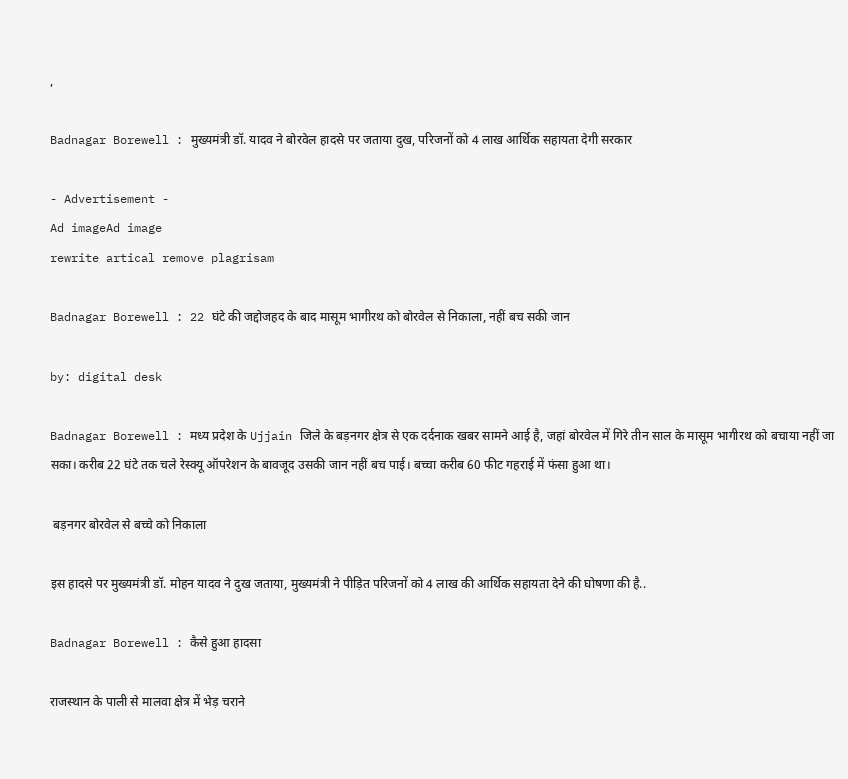,

Badnagar Borewell : मुख्यमंत्री डॉ. यादव ने बोरवेल हादसे पर जताया दुख, परिजनों को 4 लाख आर्थिक सहायता देगी सरकार

- Advertisement -
Ad imageAd image
rewrite artical remove plagrisam

Badnagar Borewell : 22 घंटे की जद्दोजहद के बाद मासूम भागीरथ को बोरवेल से निकाला, नहीं बच सकी जान

by: digital desk

Badnagar Borewell : मध्य प्रदेश के Ujjain जिले के बड़नगर क्षेत्र से एक दर्दनाक खबर सामने आई है, जहां बोरवेल में गिरे तीन साल के मासूम भागीरथ को बचाया नहीं जा सका। करीब 22 घंटे तक चले रेस्क्यू ऑपरेशन के बावजूद उसकी जान नहीं बच पाई। बच्चा करीब 60 फीट गहराई में फंसा हुआ था।

 बड़नगर बोरवेल से बच्चे को निकाला

इस हादसे पर मुख्यमंत्री डॉ. मोहन यादव ने दुख जताया, मुख्यमंत्री ने पीड़ित परिजनों को 4 लाख की आर्थिक सहायता देने की घोषणा की है..

Badnagar Borewell : कैसे हुआ हादसा

राजस्थान के पाली से मालवा क्षेत्र में भेड़ चराने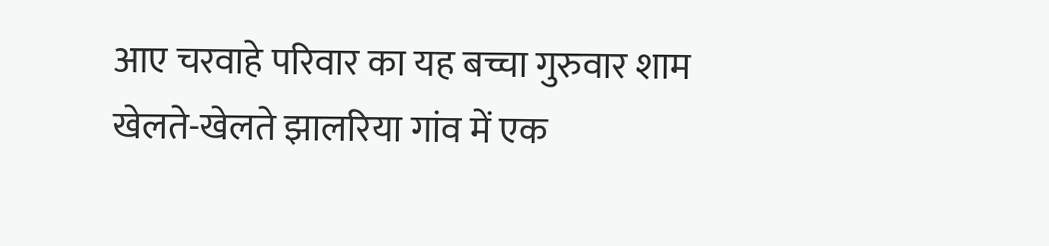आए चरवाहे परिवार का यह बच्चा गुरुवार शाम खेलते-खेलते झालरिया गांव में एक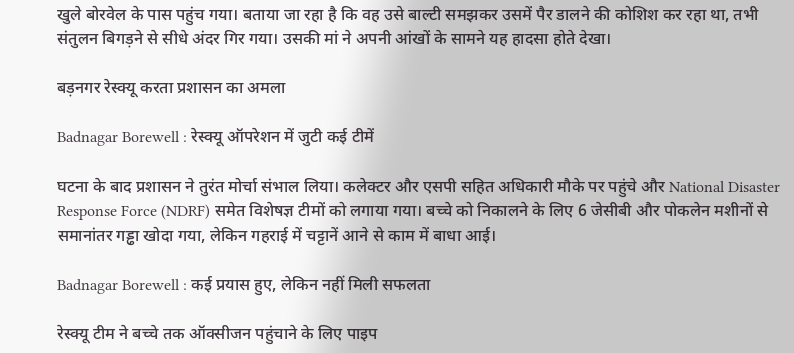खुले बोरवेल के पास पहुंच गया। बताया जा रहा है कि वह उसे बाल्टी समझकर उसमें पैर डालने की कोशिश कर रहा था, तभी संतुलन बिगड़ने से सीधे अंदर गिर गया। उसकी मां ने अपनी आंखों के सामने यह हादसा होते देखा।

बड़नगर रेस्क्यू करता प्रशासन का अमला

Badnagar Borewell : रेस्क्यू ऑपरेशन में जुटी कई टीमें

घटना के बाद प्रशासन ने तुरंत मोर्चा संभाल लिया। कलेक्टर और एसपी सहित अधिकारी मौके पर पहुंचे और National Disaster Response Force (NDRF) समेत विशेषज्ञ टीमों को लगाया गया। बच्चे को निकालने के लिए 6 जेसीबी और पोकलेन मशीनों से समानांतर गड्ढा खोदा गया, लेकिन गहराई में चट्टानें आने से काम में बाधा आई।

Badnagar Borewell : कई प्रयास हुए, लेकिन नहीं मिली सफलता

रेस्क्यू टीम ने बच्चे तक ऑक्सीजन पहुंचाने के लिए पाइप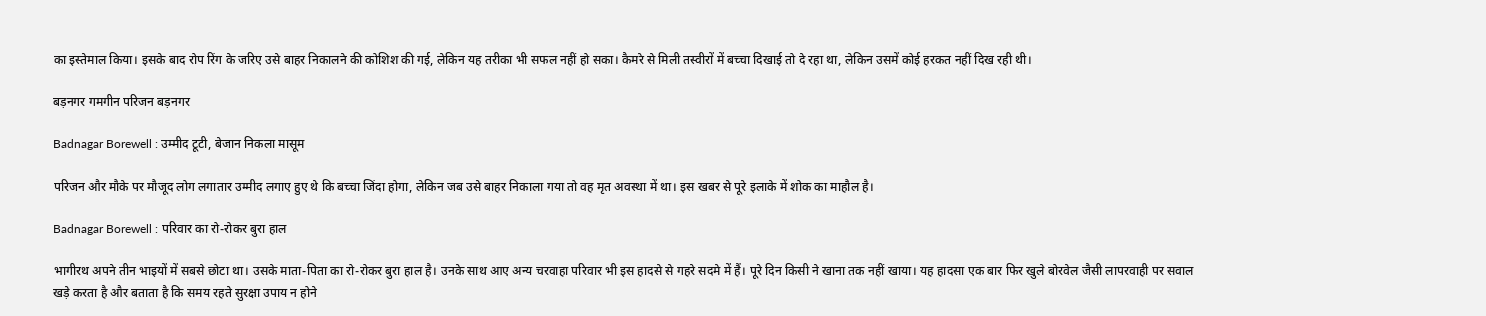का इस्तेमाल किया। इसके बाद रोप रिंग के जरिए उसे बाहर निकालने की कोशिश की गई, लेकिन यह तरीका भी सफल नहीं हो सका। कैमरे से मिली तस्वीरों में बच्चा दिखाई तो दे रहा था, लेकिन उसमें कोई हरकत नहीं दिख रही थी।

बड़नगर गमगीन परिजन बड़नगर

Badnagar Borewell : उम्मीद टूटी, बेजान निकला मासूम

परिजन और मौके पर मौजूद लोग लगातार उम्मीद लगाए हुए थे कि बच्चा जिंदा होगा, लेकिन जब उसे बाहर निकाला गया तो वह मृत अवस्था में था। इस खबर से पूरे इलाके में शोक का माहौल है।

Badnagar Borewell : परिवार का रो-रोकर बुरा हाल

भागीरथ अपने तीन भाइयों में सबसे छोटा था। उसके माता-पिता का रो-रोकर बुरा हाल है। उनके साथ आए अन्य चरवाहा परिवार भी इस हादसे से गहरे सदमे में हैं। पूरे दिन किसी ने खाना तक नहीं खाया। यह हादसा एक बार फिर खुले बोरवेल जैसी लापरवाही पर सवाल खड़े करता है और बताता है कि समय रहते सुरक्षा उपाय न होने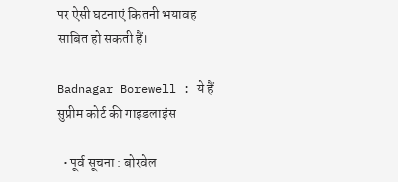पर ऐसी घटनाएं कितनी भयावह साबित हो सकती हैं।

Badnagar Borewell : ये हैं सुप्रीम कोर्ट की गाइडलाइंस

  • पूर्व सूचना : बोरवेल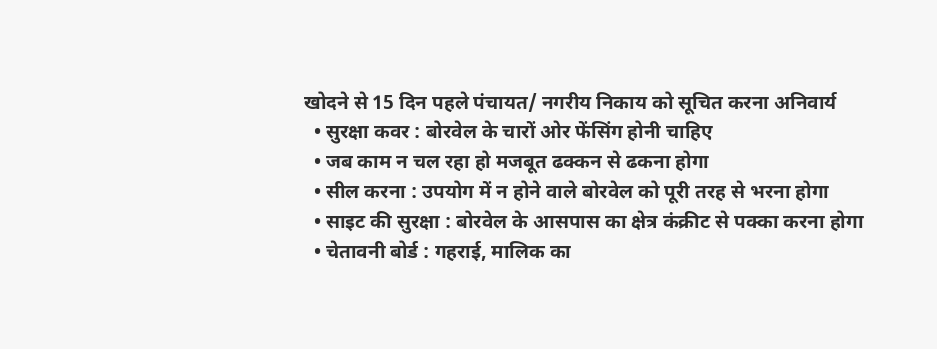खोदने से 15 दिन पहले पंचायत/ नगरीय निकाय को सूचित करना अनिवार्य
  • सुरक्षा कवर : बोरवेल के चारों ओर फेंसिंग होनी चाहिए
  • जब काम न चल रहा हो मजबूत ढक्कन से ढकना होगा
  • सील करना : उपयोग में न होने वाले बोरवेल को पूरी तरह से भरना होगा
  • साइट की सुरक्षा : बोरवेल के आसपास का क्षेत्र कंक्रीट से पक्का करना होगा
  • चेतावनी बोर्ड : गहराई, मालिक का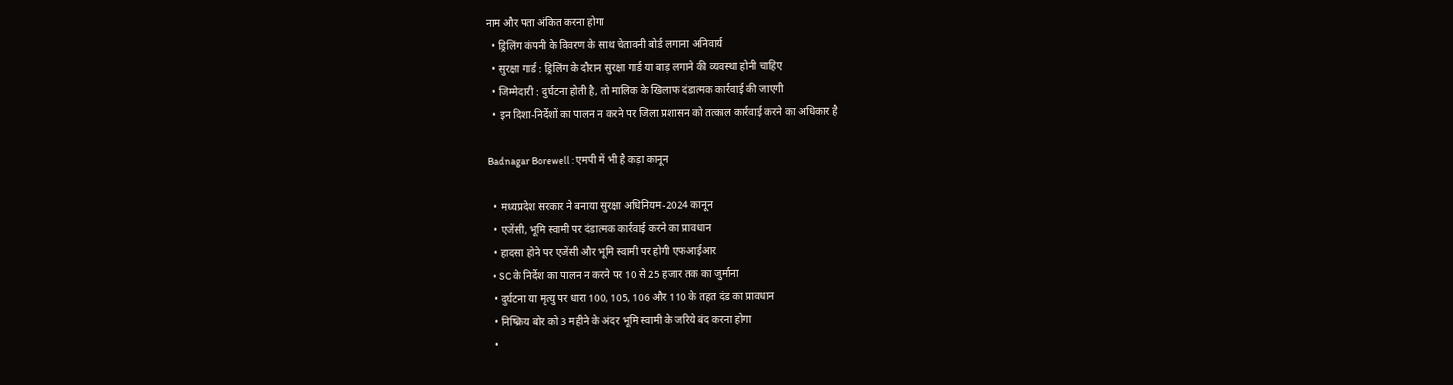नाम और पता अंकित करना होगा
  • ड्रिलिंग कंपनी के विवरण के साथ चेतावनी बोर्ड लगाना अनिवार्य
  • सुरक्षा गार्ड : ड्रिलिंग के दौरान सुरक्षा गार्ड या बाड़ लगाने की व्यवस्था होनी चाहिए
  • जिम्मेदारी : दुर्घटना होती है, तो मालिक के खिलाफ दंडात्मक कार्रवाई की जाएगी
  • इन दिशा-निर्देशों का पालन न करने पर जिला प्रशासन को तत्काल कार्रवाई करने का अधिकार है

Badnagar Borewell : एमपी में भी है कड़ा कानून

  • मध्यप्रदेश सरकार ने बनाया सुरक्षा अधिनियम-2024 कानून
  • एजेंसी, भूमि स्वामी पर दंडात्मक कार्रवाई करने का प्रावधान
  • हादसा होने पर एजेंसी और भूमि स्वामी पर होगी एफआईआर
  • SC के निर्देश का पालन न करने पर 10 से 25 हजार तक का जुर्माना
  • दुर्घटना या मृत्यु पर धारा 100, 105, 106 और 110 के तहत दंड का प्रावधान
  • निष्क्रिय बोर को 3 महीने के अंदर भूमि स्वामी के जरिये बंद करना होगा
  •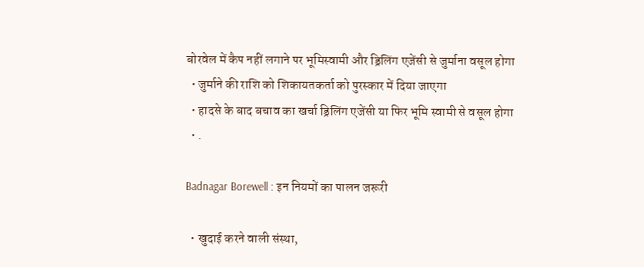बोरवेल में कैप नहीं लगाने पर भूमिस्वामी और ड्रिलिंग एजेंसी से जुर्माना वसूल होगा
  • जुर्माने की राशि को शिकायतकर्ता को पुरस्कार में दिया जाएगा
  • हादसे के बाद बचाव का खर्चा ड्रिलिंग एजेंसी या फिर भूमि स्वामी से वसूल होगा
  • .

Badnagar Borewell : इन नियमों का पालन जरूरी

  • खुदाई करने वाली संस्था,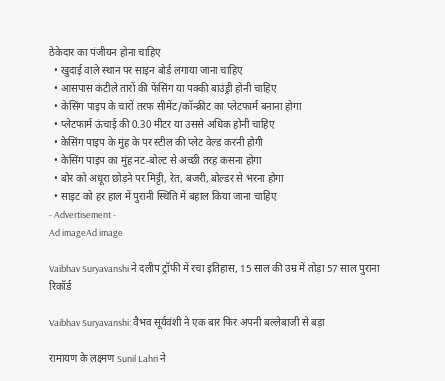ठेकेदार का पंजीयन होना चाहिए
  • खुदाई वाले स्थान पर साइन बोर्ड लगाया जाना चाहिए
  • आसपास कंटीले तारों की फेंसिंग या पक्की बाउंड्री होनी चाहिए
  • केसिंग पाइप के चारों तरफ सीमेंट/कॉन्क्रीट का प्लेटफार्म बनाना होगा
  • प्लेटफार्म ऊंचाई की 0.30 मीटर या उससे अधिक होनी चाहिए
  • केसिंग पाइप के मुंह के पर स्टील की प्लेट वेल्ड करनी होगी
  • केसिंग पाइप का मुंह नट-बोल्ट से अच्छी तरह कसना होगा
  • बोर को अधूरा छोड़ने पर मिट्टी, रेत, बजरी, बोल्डर से भरना होगा
  • साइट को हर हाल में पुरानी स्थिति में बहाल किया जाना चाहिए
- Advertisement -
Ad imageAd image

Vaibhav Suryavanshi ने दलीप ट्रॉफी में रचा इतिहास, 15 साल की उम्र में तोड़ा 57 साल पुराना रिकॉर्ड

Vaibhav Suryavanshi: वैभव सूर्यवंशी ने एक बार फिर अपनी बल्लेबाजी से बड़ा

रामायण के लक्ष्मण Sunil Lahri ने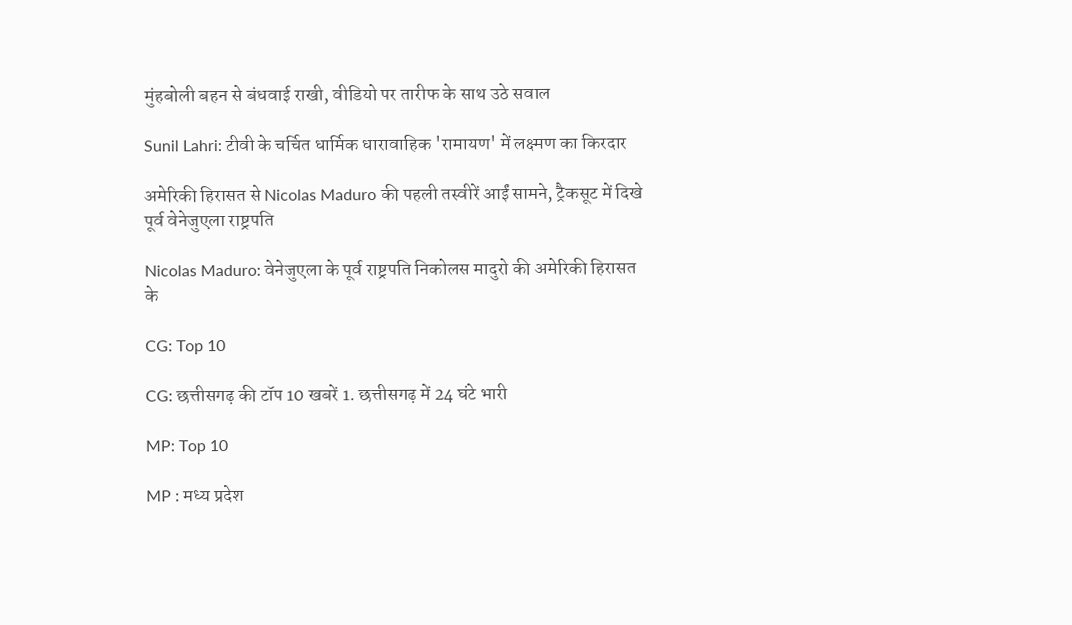मुंहबोली बहन से बंधवाई राखी, वीडियो पर तारीफ के साथ उठे सवाल

Sunil Lahri: टीवी के चर्चित धार्मिक धारावाहिक 'रामायण' में लक्ष्मण का किरदार

अमेरिकी हिरासत से Nicolas Maduro की पहली तस्वीरें आईं सामने, ट्रैकसूट में दिखे पूर्व वेनेजुएला राष्ट्रपति

Nicolas Maduro: वेनेजुएला के पूर्व राष्ट्रपति निकोलस मादुरो की अमेरिकी हिरासत के

CG: Top 10

CG: छत्तीसगढ़ की टॉप 10 खबरें 1. छत्तीसगढ़ में 24 घंटे भारी

MP: Top 10

MP : मध्य प्रदेश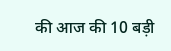की आज की 10 बड़ी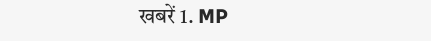खबरें 1. MP